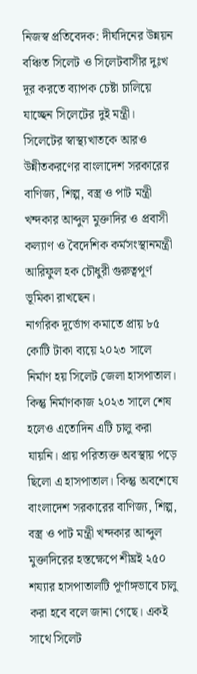নিজস্ব প্রতিবেদক: দীর্ঘদিনের উন্নয়ন বঞ্চিত সিলেট ও সিলেটবাসীর দুঃখ দূর করতে ব্যাপক চেষ্টা চালিয়ে যাচ্ছেন সিলেটের দুই মন্ত্রী। সিলেটের স্বাস্থ্যখাতকে আরও উন্নীতকরণের বাংলাদেশ সরকারের বাণিজ্য, শিল্প, বস্ত্র ও পাট মন্ত্রী খন্দকার আব্দুল মুক্তাদির ও প্রবাসী কল্যাণ ও বৈদেশিক কর্মসংস্থানমন্ত্রী আরিফুল হক চৌধুরী গুরুত্বপূর্ণ ভূমিকা রাখছেন।
নাগরিক দূর্ভোগ কমাতে প্রায় ৮৫ কোটি টাকা ব্যয়ে ২০২৩ সালে নির্মাণ হয় সিলেট জেলা হাসপাতাল। কিন্তু নির্মাণকাজ ২০২৩ সালে শেষ হলেও এতোদিন এটি চালু করা যায়নি। প্রায় পরিত্যক্ত অবস্থায় পড়ে ছিলো এ হাসপাতাল। কিন্তু অবশেষে বাংলাদেশ সরকারের বাণিজ্য, শিল্প, বস্ত্র ও পাট মন্ত্রী খন্দকার আব্দুল মুক্তাদিরের হস্তক্ষেপে শীঘ্রই ২৫০ শয্যার হাসপাতালটি পূর্ণাঙ্গভাবে চালু করা হবে বলে জানা গেছে। একই সাথে সিলেট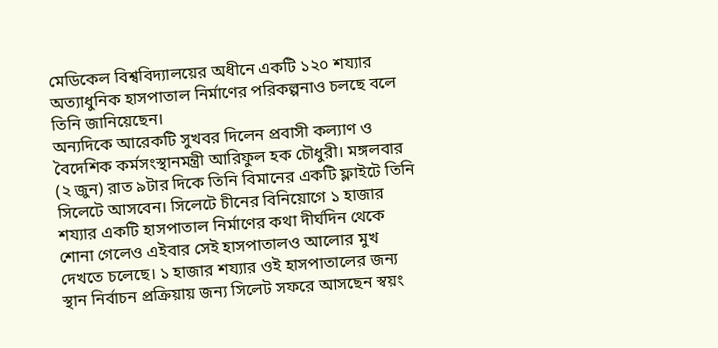মেডিকেল বিশ্ববিদ্যালয়ের অধীনে একটি ১২০ শয্যার অত্যাধুনিক হাসপাতাল নির্মাণের পরিকল্পনাও চলছে বলে তিনি জানিয়েছেন।
অন্যদিকে আরেকটি সুখবর দিলেন প্রবাসী কল্যাণ ও বৈদেশিক কর্মসংস্থানমন্ত্রী আরিফুল হক চৌধুরী। মঙ্গলবার (২ জুন) রাত ৯টার দিকে তিনি বিমানের একটি ফ্লাইটে তিনি সিলেটে আসবেন। সিলেটে চীনের বিনিয়োগে ১ হাজার শয্যার একটি হাসপাতাল নির্মাণের কথা দীর্ঘদিন থেকে শোনা গেলেও এইবার সেই হাসপাতালও আলোর মুখ দেখতে চলেছে। ১ হাজার শয্যার ওই হাসপাতালের জন্য স্থান নির্বাচন প্রক্রিয়ায় জন্য সিলেট সফরে আসছেন স্বয়ং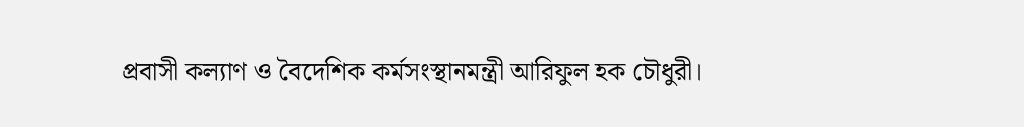প্রবাসী কল্যাণ ও বৈদেশিক কর্মসংস্থানমন্ত্রী আরিফুল হক চৌধুরী।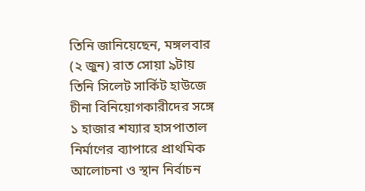তিনি জানিয়েছেন, মঙ্গলবার (২ জুন) রাত সোয়া ৯টায় তিনি সিলেট সার্কিট হাউজে চীনা বিনিয়োগকারীদের সঙ্গে ১ হাজার শয্যার হাসপাতাল নির্মাণের ব্যাপারে প্রাথমিক আলোচনা ও স্থান নির্বাচন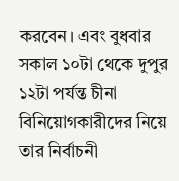করবেন। এবং বুধবার সকাল ১০টা থেকে দুপুর ১২টা পর্যন্ত চীনা বিনিয়োগকারীদের নিয়ে তার নির্বাচনী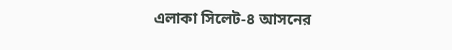এলাকা সিলেট-৪ আসনের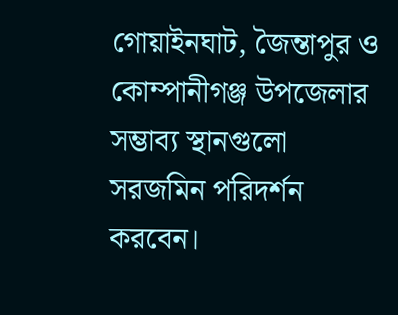গোয়াইনঘাট, জৈন্তাপুর ও কোম্পানীগঞ্জ উপজেলার সম্ভাব্য স্থানগুলো সরজমিন পরিদর্শন করবেন।